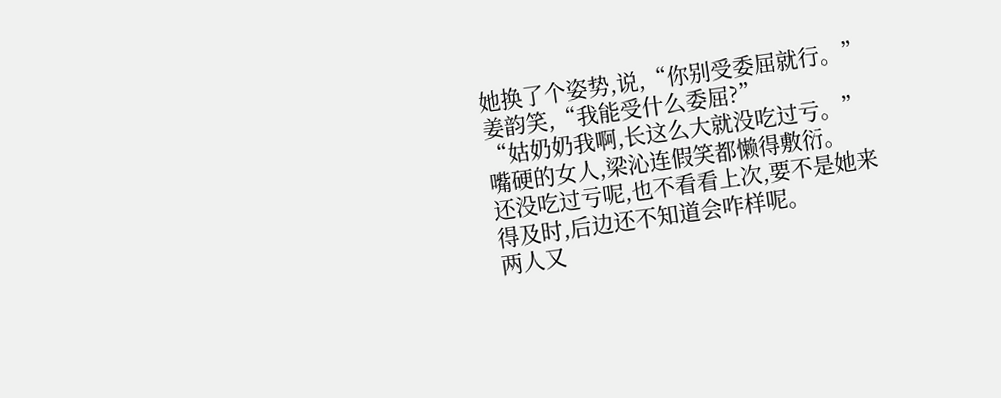她换了个姿势,说,“你别受委屈就行。”
姜韵笑,“我能受什么委屈?”
“姑奶奶我啊,长这么大就没吃过亏。”
嘴硬的女人,梁沁连假笑都懒得敷衍。
还没吃过亏呢,也不看看上次,要不是她来得及时,后边还不知道会咋样呢。
两人又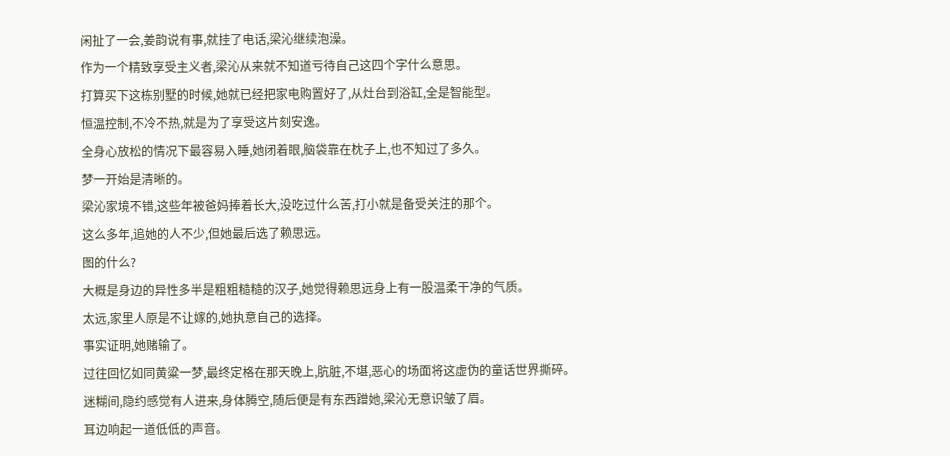闲扯了一会,姜韵说有事,就挂了电话,梁沁继续泡澡。
作为一个精致享受主义者,梁沁从来就不知道亏待自己这四个字什么意思。
打算买下这栋别墅的时候,她就已经把家电购置好了,从灶台到浴缸,全是智能型。
恒温控制,不冷不热,就是为了享受这片刻安逸。
全身心放松的情况下最容易入睡,她闭着眼,脑袋靠在枕子上,也不知过了多久。
梦一开始是清晰的。
梁沁家境不错,这些年被爸妈捧着长大,没吃过什么苦,打小就是备受关注的那个。
这么多年,追她的人不少,但她最后选了赖思远。
图的什么?
大概是身边的异性多半是粗粗糙糙的汉子,她觉得赖思远身上有一股温柔干净的气质。
太远,家里人原是不让嫁的,她执意自己的选择。
事实证明,她赌输了。
过往回忆如同黄粱一梦,最终定格在那天晚上,肮脏,不堪,恶心的场面将这虚伪的童话世界撕碎。
迷糊间,隐约感觉有人进来,身体腾空,随后便是有东西蹭她,梁沁无意识皱了眉。
耳边响起一道低低的声音。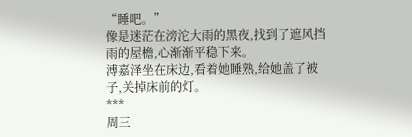“睡吧。”
像是迷茫在滂沱大雨的黑夜,找到了遮风挡雨的屋檐,心渐渐平稳下来。
溥嘉泽坐在床边,看着她睡熟,给她盖了被子,关掉床前的灯。
***
周三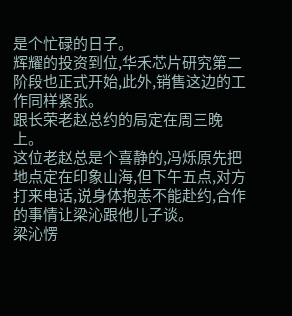是个忙碌的日子。
辉耀的投资到位,华禾芯片研究第二阶段也正式开始,此外,销售这边的工作同样紧张。
跟长荣老赵总约的局定在周三晚上。
这位老赵总是个喜静的,冯烁原先把地点定在印象山海,但下午五点,对方打来电话,说身体抱恙不能赴约,合作的事情让梁沁跟他儿子谈。
梁沁愣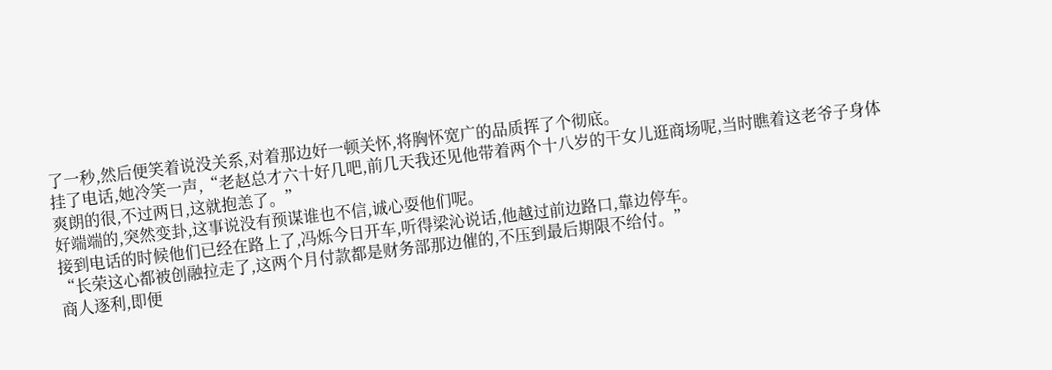了一秒,然后便笑着说没关系,对着那边好一顿关怀,将胸怀宽广的品质挥了个彻底。
挂了电话,她冷笑一声,“老赵总才六十好几吧,前几天我还见他带着两个十八岁的干女儿逛商场呢,当时瞧着这老爷子身体爽朗的很,不过两日,这就抱恙了。”
好端端的,突然变卦,这事说没有预谋谁也不信,诚心耍他们呢。
接到电话的时候他们已经在路上了,冯烁今日开车,听得梁沁说话,他越过前边路口,靠边停车。
“长荣这心都被创融拉走了,这两个月付款都是财务部那边催的,不压到最后期限不给付。”
商人逐利,即便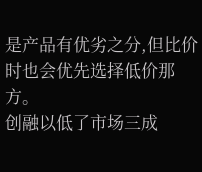是产品有优劣之分,但比价时也会优先选择低价那方。
创融以低了市场三成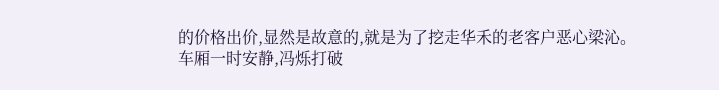的价格出价,显然是故意的,就是为了挖走华禾的老客户恶心梁沁。
车厢一时安静,冯烁打破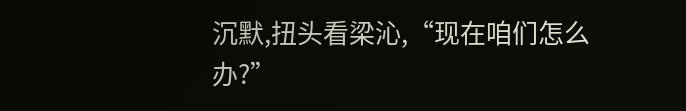沉默,扭头看梁沁,“现在咱们怎么办?”